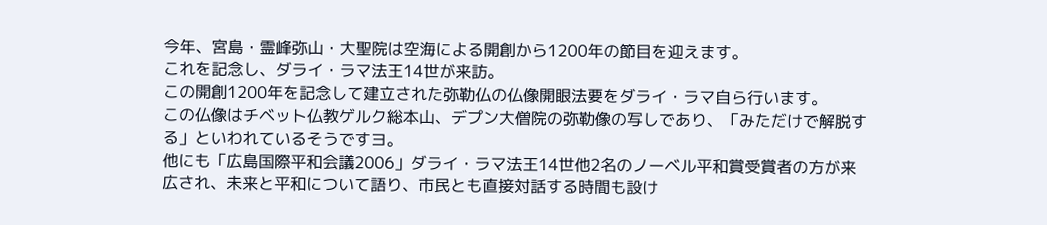今年、宮島・霊峰弥山・大聖院は空海による開創から1200年の節目を迎えます。
これを記念し、ダライ・ラマ法王14世が来訪。
この開創1200年を記念して建立された弥勒仏の仏像開眼法要をダライ・ラマ自ら行います。
この仏像はチベット仏教ゲルク総本山、デプン大僧院の弥勒像の写しであり、「みただけで解脱する」といわれているそうですヨ。
他にも「広島国際平和会議2006」ダライ・ラマ法王14世他2名のノーベル平和賞受賞者の方が来広され、未来と平和について語り、市民とも直接対話する時間も設け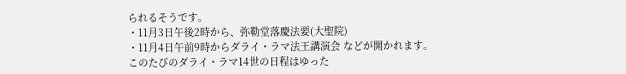られるそうです。
・11月3日午後2時から、弥勒堂落慶法要(大聖院)
・11月4日午前9時からダライ・ラマ法王講演会 などが開かれます。
このたびのダライ・ラマ14世の日程はゆった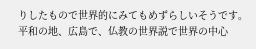りしたもので世界的にみてもめずらしいそうです。
平和の地、広島で、仏教の世界説で世界の中心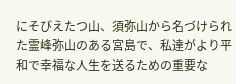にそびえたつ山、須弥山から名づけられた霊峰弥山のある宮島で、私達がより平和で幸福な人生を送るための重要な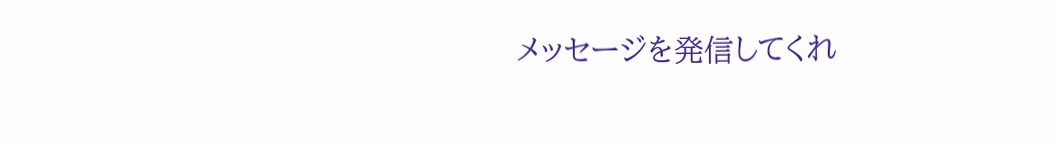メッセージを発信してくれ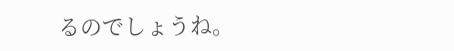るのでしょうね。